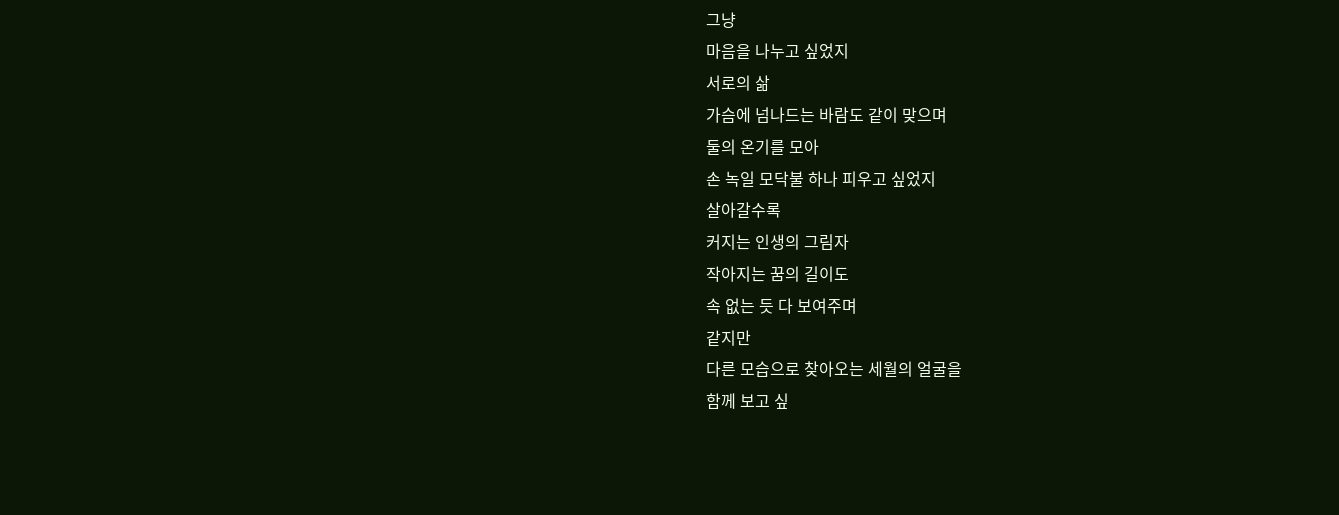그냥
마음을 나누고 싶었지
서로의 삶
가슴에 넘나드는 바람도 같이 맞으며
둘의 온기를 모아
손 녹일 모닥불 하나 피우고 싶었지
살아갈수록
커지는 인생의 그림자
작아지는 꿈의 길이도
속 없는 듯 다 보여주며
같지만
다른 모습으로 찾아오는 세월의 얼굴을
함께 보고 싶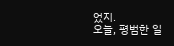었지.
오늘, 평범한 일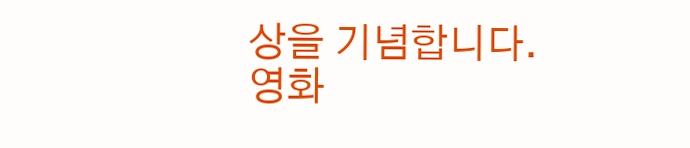상을 기념합니다. 영화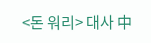<돈 워리> 대사 中